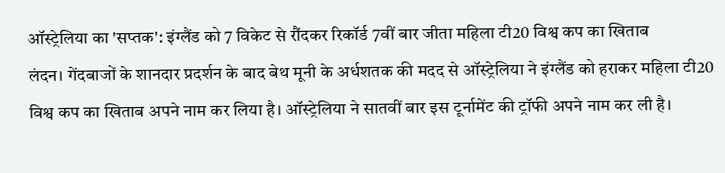ऑस्ट्रेलिया का 'सप्तक': इंग्लैंड को 7 विकेट से रौंदकर रिकॉर्ड 7वीं बार जीता महिला टी20 विश्व कप का खिताब
लंदन। गेंदबाजों के शानदार प्रदर्शन के बाद बेथ मूनी के अर्धशतक की मदद से ऑस्ट्रेलिया ने इंग्लैंड को हराकर महिला टी20 विश्व कप का खिताब अपने नाम कर लिया है। ऑस्ट्रेलिया ने सातवीं बार इस टूर्नामेंट की ट्रॉफी अपने नाम कर ली है।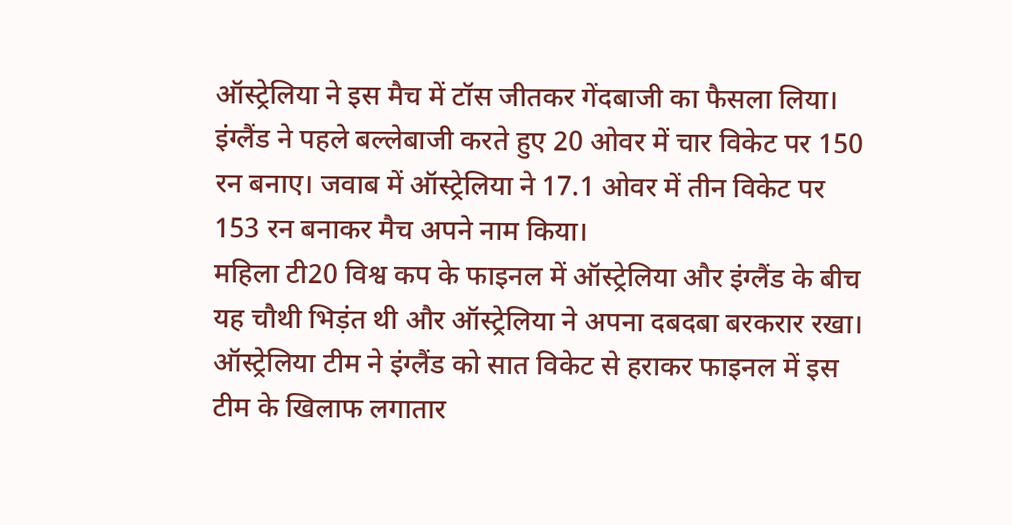ऑस्ट्रेलिया ने इस मैच में टॉस जीतकर गेंदबाजी का फैसला लिया। इंग्लैंड ने पहले बल्लेबाजी करते हुए 20 ओवर में चार विकेट पर 150 रन बनाए। जवाब में ऑस्ट्रेलिया ने 17.1 ओवर में तीन विकेट पर 153 रन बनाकर मैच अपने नाम किया।
महिला टी20 विश्व कप के फाइनल में ऑस्ट्रेलिया और इंग्लैंड के बीच यह चौथी भिड़ंत थी और ऑस्ट्रेलिया ने अपना दबदबा बरकरार रखा। ऑस्ट्रेलिया टीम ने इंग्लैंड को सात विकेट से हराकर फाइनल में इस टीम के खिलाफ लगातार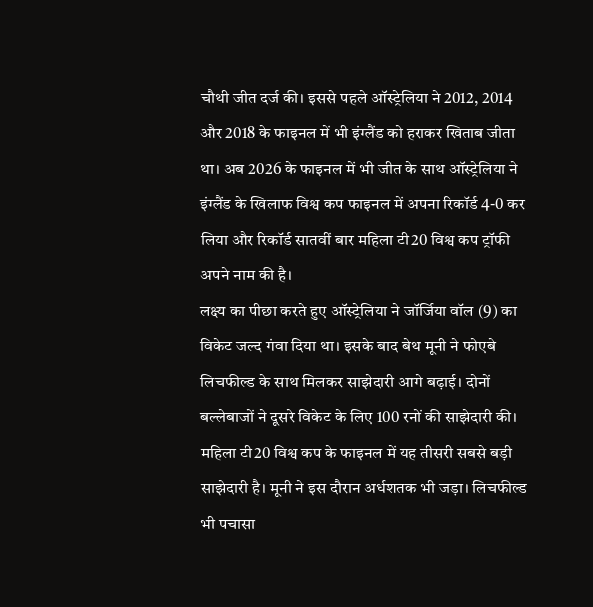चौथी जीत दर्ज की। इससे पहले ऑस्ट्रेलिया ने 2012, 2014 और 2018 के फाइनल में भी इंग्लैंड को हराकर खिताब जीता था। अब 2026 के फाइनल में भी जीत के साथ ऑस्ट्रेलिया ने इंग्लैंड के खिलाफ विश्व कप फाइनल में अपना रिकॉर्ड 4-0 कर लिया और रिकॉर्ड सातवीं बार महिला टी20 विश्व कप ट्रॉफी अपने नाम की है।
लक्ष्य का पीछा करते हुए ऑस्ट्रेलिया ने जॉर्जिया वॉल (9) का विकेट जल्द गंवा दिया था। इसके बाद बेथ मूनी ने फोएबे लिचफील्ड के साथ मिलकर साझेदारी आगे बढ़ाई। दोनों बल्लेबाजों ने दूसरे विकेट के लिए 100 रनों की साझेदारी की। महिला टी20 विश्व कप के फाइनल में यह तीसरी सबसे बड़ी साझेदारी है। मूनी ने इस दौरान अर्धशतक भी जड़ा। लिचफील्ड भी पचासा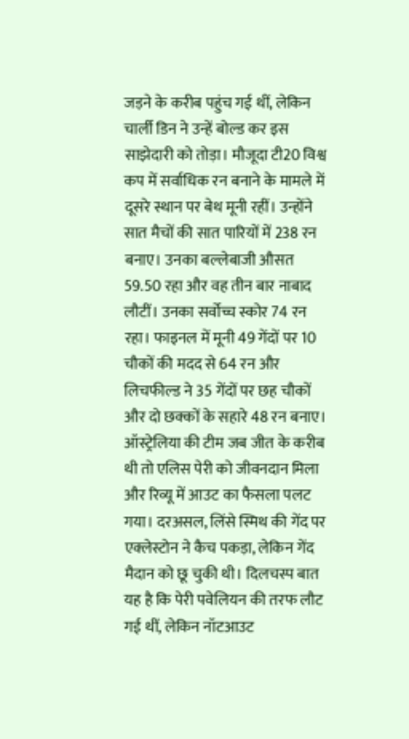जड़ने के करीब पहुंच गई थीं, लेकिन चार्ली डिन ने उन्हें बोल्ड कर इस साझेदारी को तोड़ा। मौजूदा टी20 विश्व कप में सर्वाधिक रन बनाने के मामले में दूसरे स्थान पर बेथ मूनी रहीं। उन्होंने सात मैचों की सात पारियों में 238 रन बनाए। उनका बल्लेबाजी औसत 59.50 रहा और वह तीन बार नाबाद लौटीं। उनका सर्वोच्च स्कोर 74 रन रहा। फाइनल में मूनी 49 गेंदों पर 10 चौकों की मदद से 64 रन और लिचफील्ड ने 35 गेंदों पर छह चौकों और दो छक्कों के सहारे 48 रन बनाए।
ऑस्ट्रेलिया की टीम जब जीत के करीब थी तो एलिस पेरी को जीवनदान मिला और रिव्यू में आउट का फैसला पलट गया। दरअसल, लिंसे स्मिथ की गेंद पर एक्लेस्टोन ने कैच पकड़ा, लेकिन गेंद मैदान को छू चुकी थी। दिलचस्प बात यह है कि पेरी पवेलियन की तरफ लौट गई थीं, लेकिन नॉटआउट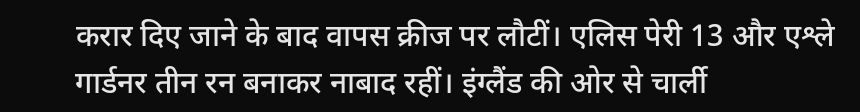करार दिए जाने के बाद वापस क्रीज पर लौटीं। एलिस पेरी 13 और एश्ले गार्डनर तीन रन बनाकर नाबाद रहीं। इंग्लैंड की ओर से चार्ली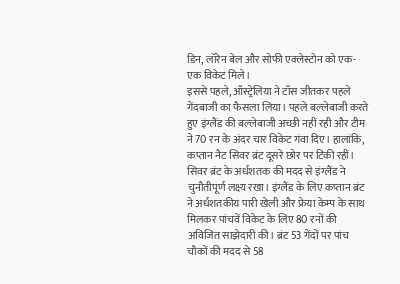डिन, लॉरेन बेल और सोफी एक्लेस्टोन को एक-एक विकेट मिले।
इससे पहले, ऑस्ट्रेलिया ने टॉस जीतकर पहले गेंदबाजी का फैसला लिया। पहले बल्लेबाजी करते हुए इंग्लैंड की बल्लेबाजी अच्छी नहीं रही और टीम ने 70 रन के अंदर चार विकेट गंवा दिए। हालांकि, कप्तान नैट सिवर ब्रंट दूसरे छोर पर टिकी रहीं। सिवर ब्रंट के अर्धशतक की मदद से इंग्लैंड ने चुनौतीपूर्ण लक्ष्य रखा। इंग्लैंड के लिए कप्तान ब्रंट ने अर्धशतकीय पारी खेली और फ्रेया केम्प के साथ मिलकर पांचवें विकेट के लिए 80 रनों की अविजित साझेदारी की। ब्रंट 53 गेंदों पर पांच चौकों की मदद से 58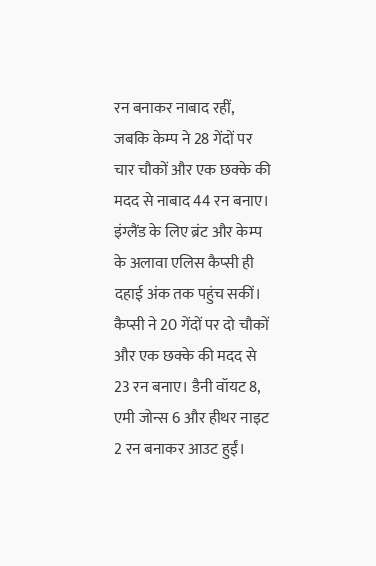रन बनाकर नाबाद रहीं, जबकि केम्प ने 28 गेंदों पर चार चौकों और एक छक्के की मदद से नाबाद 44 रन बनाए।
इंग्लैंड के लिए ब्रंट और केम्प के अलावा एलिस कैप्सी ही दहाई अंक तक पहुंच सकीं। कैप्सी ने 20 गेंदों पर दो चौकों और एक छक्के की मदद से 23 रन बनाए। डैनी वॉयट 8, एमी जोन्स 6 और हीथर नाइट 2 रन बनाकर आउट हुईं।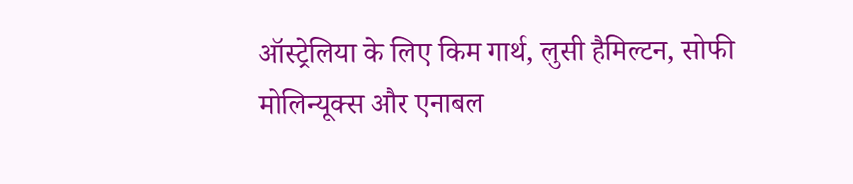ऑस्ट्रेलिया के लिए किम गार्थ, लुसी हैमिल्टन, सोफी मोलिन्यूक्स और एनाबल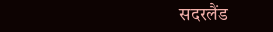सदरलैंड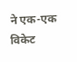ने एक-एक विकेट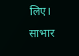लिए।
साभार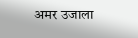अमर उजाला